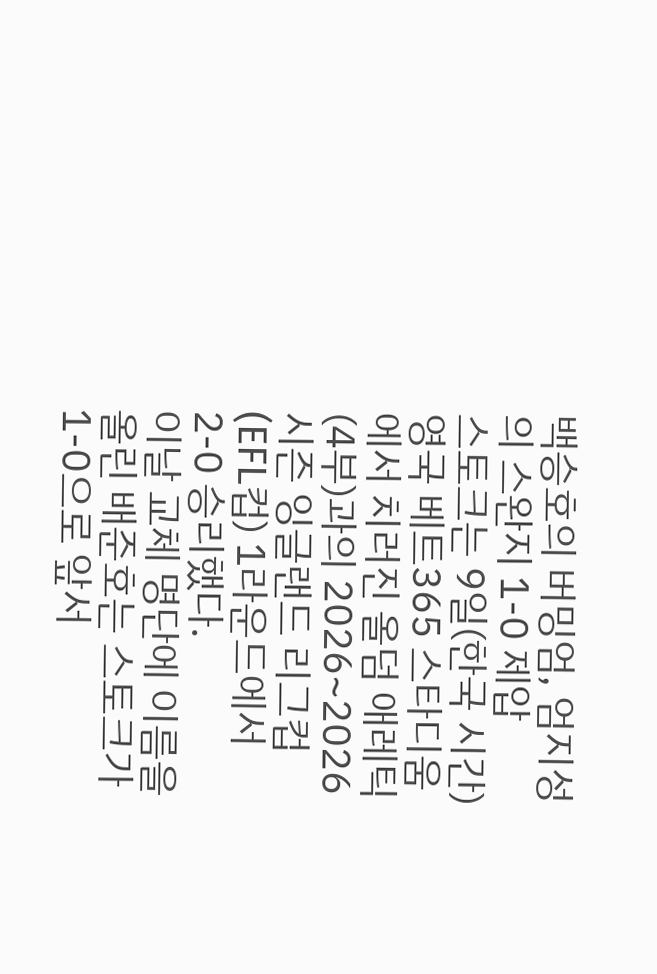백승호의 버밍엄, 엄지성의 스완지 1-0 제압
스토크는 9일(한국 시간) 영국 베트365 스타디움에서 치러진 올덤 애레틱(4부)과의 2026~2026시즌 잉글랜드 리그컵(EFL컵) 1라운드에서 2-0 승리했다.
이날 교체 명단에 이름을 올린 배준호는 스토크가 1-0으로 앞서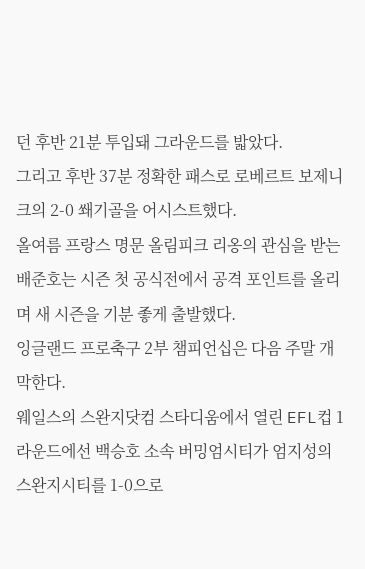던 후반 21분 투입돼 그라운드를 밟았다.
그리고 후반 37분 정확한 패스로 로베르트 보제니크의 2-0 쐐기골을 어시스트했다.
올여름 프랑스 명문 올림피크 리옹의 관심을 받는 배준호는 시즌 첫 공식전에서 공격 포인트를 올리며 새 시즌을 기분 좋게 출발했다.
잉글랜드 프로축구 2부 챔피언십은 다음 주말 개막한다.
웨일스의 스완지닷컴 스타디움에서 열린 EFL컵 1라운드에선 백승호 소속 버밍엄시티가 엄지성의 스완지시티를 1-0으로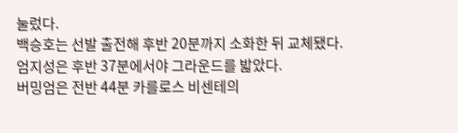눌렀다.
백승호는 선발 출전해 후반 20분까지 소화한 뒤 교체됐다.
엄지성은 후반 37분에서야 그라운드를 밟았다.
버밍엄은 전반 44분 카를로스 비센테의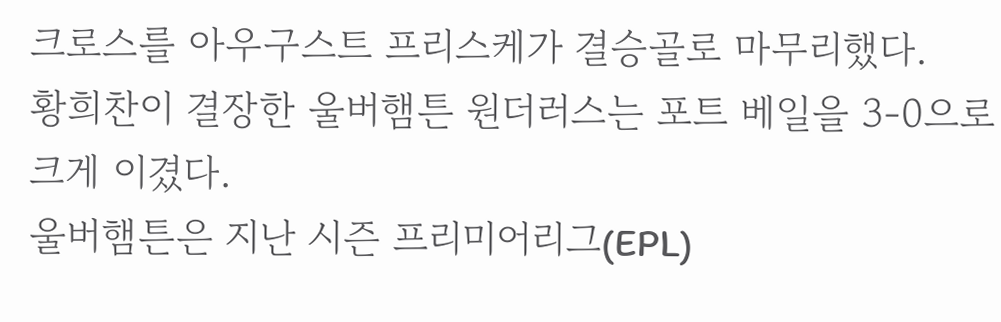크로스를 아우구스트 프리스케가 결승골로 마무리했다.
황희찬이 결장한 울버햄튼 원더러스는 포트 베일을 3-0으로 크게 이겼다.
울버햄튼은 지난 시즌 프리미어리그(EPL)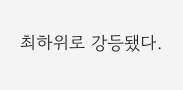최하위로 강등됐다.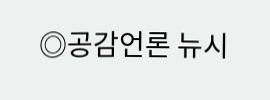◎공감언론 뉴시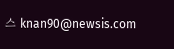스 knan90@newsis.com